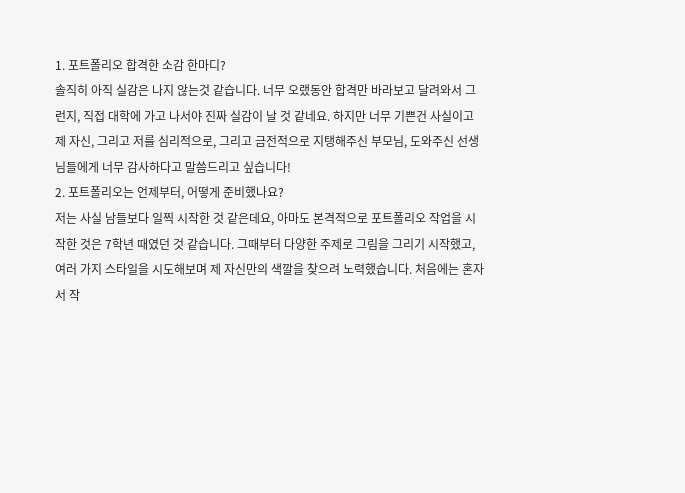1. 포트폴리오 합격한 소감 한마디?
솔직히 아직 실감은 나지 않는것 같습니다. 너무 오랬동안 합격만 바라보고 달려와서 그런지, 직접 대학에 가고 나서야 진짜 실감이 날 것 같네요. 하지만 너무 기쁜건 사실이고 제 자신, 그리고 저를 심리적으로, 그리고 금전적으로 지탱해주신 부모님, 도와주신 선생님들에게 너무 감사하다고 말씀드리고 싶습니다!
2. 포트폴리오는 언제부터, 어떻게 준비했나요?
저는 사실 남들보다 일찍 시작한 것 같은데요, 아마도 본격적으로 포트폴리오 작업을 시작한 것은 7학년 때였던 것 같습니다. 그때부터 다양한 주제로 그림을 그리기 시작했고, 여러 가지 스타일을 시도해보며 제 자신만의 색깔을 찾으려 노력했습니다. 처음에는 혼자서 작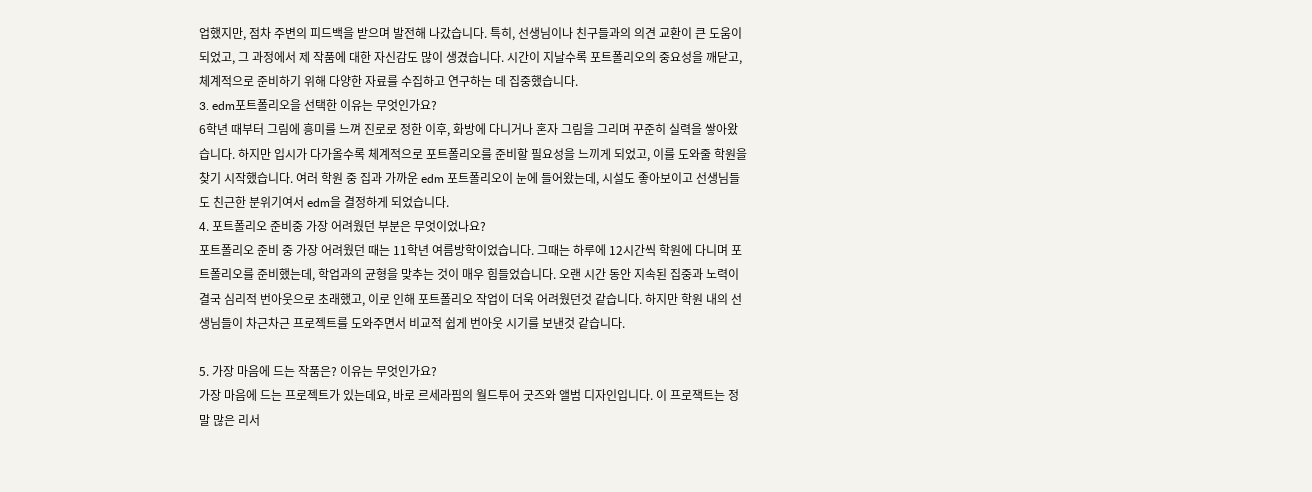업했지만, 점차 주변의 피드백을 받으며 발전해 나갔습니다. 특히, 선생님이나 친구들과의 의견 교환이 큰 도움이 되었고, 그 과정에서 제 작품에 대한 자신감도 많이 생겼습니다. 시간이 지날수록 포트폴리오의 중요성을 깨닫고, 체계적으로 준비하기 위해 다양한 자료를 수집하고 연구하는 데 집중했습니다.
3. edm포트폴리오을 선택한 이유는 무엇인가요?
6학년 때부터 그림에 흥미를 느껴 진로로 정한 이후, 화방에 다니거나 혼자 그림을 그리며 꾸준히 실력을 쌓아왔습니다. 하지만 입시가 다가올수록 체계적으로 포트폴리오를 준비할 필요성을 느끼게 되었고, 이를 도와줄 학원을 찾기 시작했습니다. 여러 학원 중 집과 가까운 edm 포트폴리오이 눈에 들어왔는데, 시설도 좋아보이고 선생님들도 친근한 분위기여서 edm을 결정하게 되었습니다.
4. 포트폴리오 준비중 가장 어려웠던 부분은 무엇이었나요?
포트폴리오 준비 중 가장 어려웠던 때는 11학년 여름방학이었습니다. 그때는 하루에 12시간씩 학원에 다니며 포트폴리오를 준비했는데, 학업과의 균형을 맞추는 것이 매우 힘들었습니다. 오랜 시간 동안 지속된 집중과 노력이 결국 심리적 번아웃으로 초래했고, 이로 인해 포트폴리오 작업이 더욱 어려웠던것 같습니다. 하지만 학원 내의 선생님들이 차근차근 프로젝트를 도와주면서 비교적 쉽게 번아웃 시기를 보낸것 같습니다.

5. 가장 마음에 드는 작품은? 이유는 무엇인가요?
가장 마음에 드는 프로젝트가 있는데요, 바로 르세라핌의 월드투어 굿즈와 앨범 디자인입니다. 이 프로잭트는 정말 많은 리서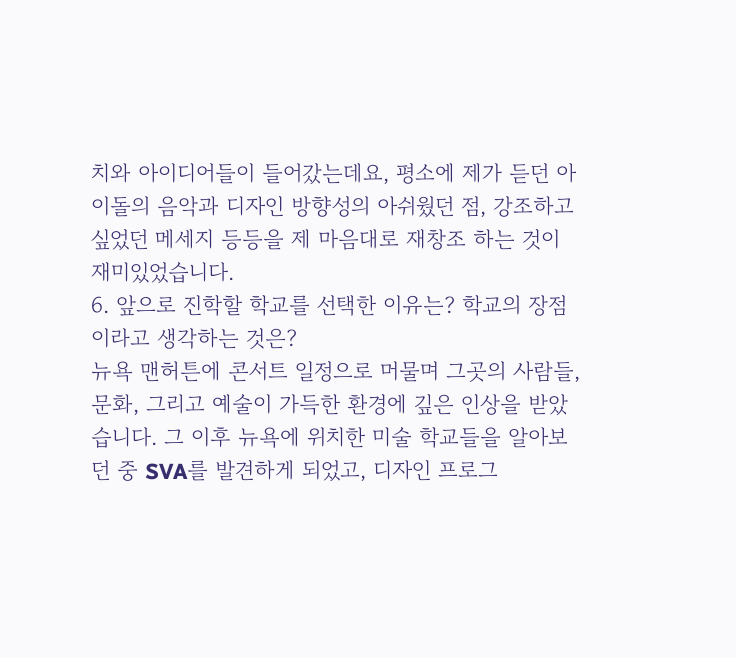치와 아이디어들이 들어갔는데요, 평소에 제가 듣던 아이돌의 음악과 디자인 방향성의 아쉬웠던 점, 강조하고 싶었던 메세지 등등을 제 마음대로 재창조 하는 것이 재미있었습니다.
6. 앞으로 진학할 학교를 선택한 이유는? 학교의 장점이라고 생각하는 것은?
뉴욕 맨허튼에 콘서트 일정으로 머물며 그곳의 사람들, 문화, 그리고 예술이 가득한 환경에 깊은 인상을 받았습니다. 그 이후 뉴욕에 위치한 미술 학교들을 알아보던 중 SVA를 발견하게 되었고, 디자인 프로그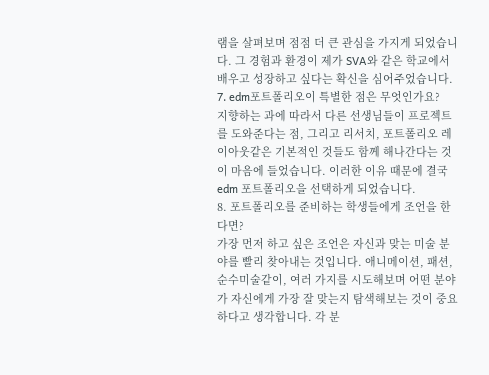램을 살펴보며 점점 더 큰 관심을 가지게 되었습니다. 그 경험과 환경이 제가 SVA와 같은 학교에서 배우고 성장하고 싶다는 확신을 심어주었습니다.
7. edm포트폴리오이 특별한 점은 무엇인가요?
지향하는 과에 따라서 다른 선생님들이 프로젝트를 도와준다는 점, 그리고 리서치, 포트폴리오 레이아웃같은 기본적인 것들도 함께 해나간다는 것이 마음에 들었습니다. 이러한 이유 때문에 결국 edm 포트폴리오을 선택하게 되었습니다.
8. 포트폴리오를 준비하는 학생들에게 조언을 한다면?
가장 먼저 하고 싶은 조언은 자신과 맞는 미술 분야를 빨리 찾아내는 것입니다. 애니메이션, 패션, 순수미술같이, 여러 가지를 시도해보며 어떤 분야가 자신에게 가장 잘 맞는지 탐색해보는 것이 중요하다고 생각합니다. 각 분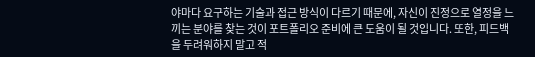야마다 요구하는 기술과 접근 방식이 다르기 때문에, 자신이 진정으로 열정을 느끼는 분야를 찾는 것이 포트폴리오 준비에 큰 도움이 될 것입니다. 또한, 피드백을 두려워하지 말고 적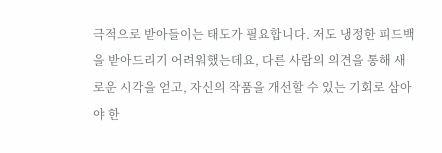극적으로 받아들이는 태도가 필요합니다. 저도 냉정한 피드백을 받아드리기 어려워했는데요, 다른 사람의 의견을 통해 새로운 시각을 얻고, 자신의 작품을 개선할 수 있는 기회로 삼아야 한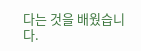다는 것을 배웠습니다.